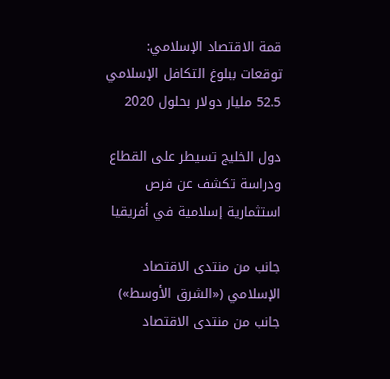قمة الاقتصاد الإسلامي: توقعات ببلوغ التكافل الإسلامي 52.5 مليار دولار بحلول 2020

دول الخليج تسيطر على القطاع ودراسة تكشف عن فرص استثمارية إسلامية في أفريقيا

جانب من منتدى الاقتصاد الإسلامي («الشرق الأوسط»)
جانب من منتدى الاقتصاد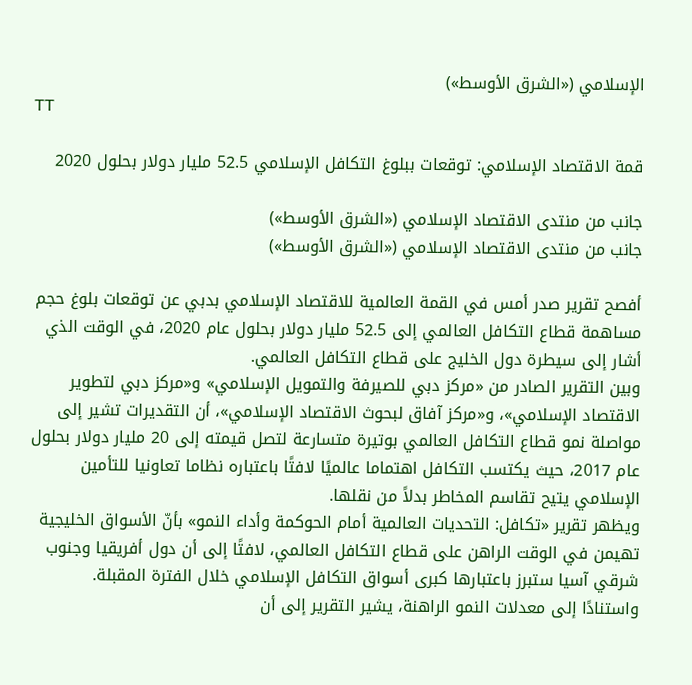الإسلامي («الشرق الأوسط»)
TT

قمة الاقتصاد الإسلامي: توقعات ببلوغ التكافل الإسلامي 52.5 مليار دولار بحلول 2020

جانب من منتدى الاقتصاد الإسلامي («الشرق الأوسط»)
جانب من منتدى الاقتصاد الإسلامي («الشرق الأوسط»)

أفصح تقرير صدر أمس في القمة العالمية للاقتصاد الإسلامي بدبي عن توقعات بلوغ حجم مساهمة قطاع التكافل العالمي إلى 52.5 مليار دولار بحلول عام 2020، في الوقت الذي أشار إلى سيطرة دول الخليج على قطاع التكافل العالمي.
وبين التقرير الصادر من «مركز دبي للصيرفة والتمويل الإسلامي» و«مركز دبي لتطوير الاقتصاد الإسلامي»، و«مركز آفاق لبحوث الاقتصاد الإسلامي»، أن التقديرات تشير إلى مواصلة نمو قطاع التكافل العالمي بوتيرة متسارعة لتصل قيمته إلى 20 مليار دولار بحلول عام 2017، حيث يكتسب التكافل اهتماما عالميًا لافتًا باعتباره نظاما تعاونيا للتأمين الإسلامي يتيح تقاسم المخاطر بدلاً من نقلها.
ويظهر تقرير «تكافل: التحديات العالمية أمام الحوكمة وأداء النمو» بأنّ الأسواق الخليجية تهيمن في الوقت الراهن على قطاع التكافل العالمي، لافتًا إلى أن دول أفريقيا وجنوب شرقي آسيا ستبرز باعتبارها كبرى أسواق التكافل الإسلامي خلال الفترة المقبلة.
واستنادًا إلى معدلات النمو الراهنة، يشير التقرير إلى أن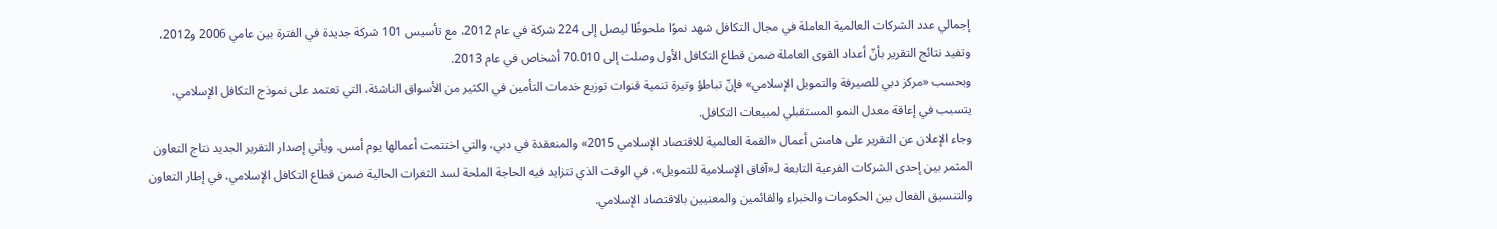إجمالي عدد الشركات العالمية العاملة في مجال التكافل شهد نموًا ملحوظًا ليصل إلى 224 شركة في عام 2012، مع تأسيس 101 شركة جديدة في الفترة بين عامي 2006 و2012، وتفيد نتائج التقرير بأنّ أعداد القوى العاملة ضمن قطاع التكافل الأول وصلت إلى 70.010 أشخاص في عام 2013.
وبحسب «مركز دبي للصيرفة والتمويل الإسلامي» فإنّ تباطؤ وتيرة تنمية قنوات توزيع خدمات التأمين في الكثير من الأسواق الناشئة، التي تعتمد على نموذج التكافل الإسلامي، يتسبب في إعاقة معدل النمو المستقبلي لمبيعات التكافل.
وجاء الإعلان عن التقرير على هامش أعمال «القمة العالمية للاقتصاد الإسلامي 2015» والمنعقدة في دبي، والتي اختتمت أعمالها يوم أمس. ويأتي إصدار التقرير الجديد نتاج التعاون المثمر بين إحدى الشركات الفرعية التابعة لـ«آفاق الإسلامية للتمويل»، في الوقت الذي تتزايد فيه الحاجة الملحة لسد الثغرات الحالية ضمن قطاع التكافل الإسلامي، في إطار التعاون والتنسيق الفعال بين الحكومات والخبراء والقائمين والمعنيين بالاقتصاد الإسلامي.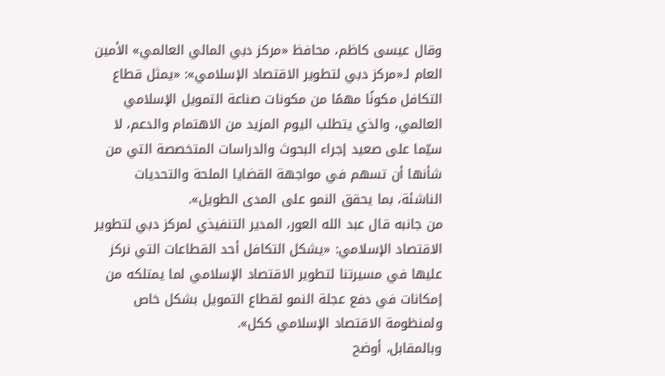وقال عيسى كاظم، محافظ «مركز دبي المالي العالمي» الأمين العام لـ«مركز دبي لتطوير الاقتصاد الإسلامي»: «يمثل قطاع التكافل مكونًا مهمًا من مكونات صناعة التمويل الإسلامي العالمي، والذي يتطلب اليوم المزيد من الاهتمام والدعم، لا سيّما على صعيد إجراء البحوث والدراسات المتخصصة التي من شأنها أن تسهم في مواجهة القضايا الملحة والتحديات الناشئة، بما يحقق النمو على المدى الطويل».
من جانبه قال عبد الله العور، المدير التنفيذي لمركز دبي لتطوير الاقتصاد الإسلامي: «يشكل التكافل أحد القطاعات التي نركز عليها في مسيرتنا لتطوير الاقتصاد الإسلامي لما يمتلكه من إمكانات في دفع عجلة النمو لقطاع التمويل بشكل خاص ولمنظومة الاقتصاد الإسلامي ككل».
وبالمقابل، أوضح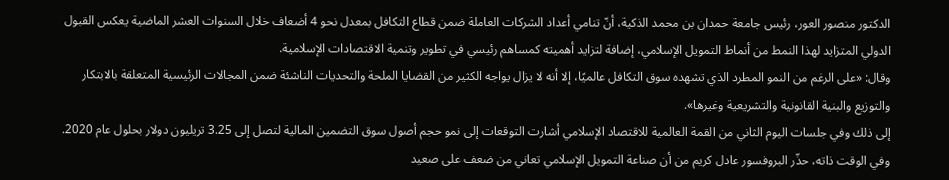الدكتور منصور العور، رئيس جامعة حمدان بن محمد الذكية، أنّ تنامي أعداد الشركات العاملة ضمن قطاع التكافل بمعدل نحو 4 أضعاف خلال السنوات العشر الماضية يعكس القبول الدولي المتزايد لهذا النمط من أنماط التمويل الإسلامي، إضافة لتزايد أهميته كمساهم رئيسي في تطوير وتنمية الاقتصادات الإسلامية.
وقال: «على الرغم من النمو المطرد الذي تشهده سوق التكافل عالميًا، إلا أنه لا يزال يواجه الكثير من القضايا الملحة والتحديات الناشئة ضمن المجالات الرئيسية المتعلقة بالابتكار والتوزيع والبنية القانونية والتشريعية وغيرها».
إلى ذلك وفي جلسات اليوم الثاني من القمة العالمية للاقتصاد الإسلامي أشارت التوقعات إلى نمو حجم أصول سوق التضمين المالية لتصل إلى 3.25 تريليون دولار بحلول عام 2020.
وفي الوقت ذاته، حذّر البروفسور عادل كريم من أن صناعة التمويل الإسلامي تعاني من ضعف على صعيد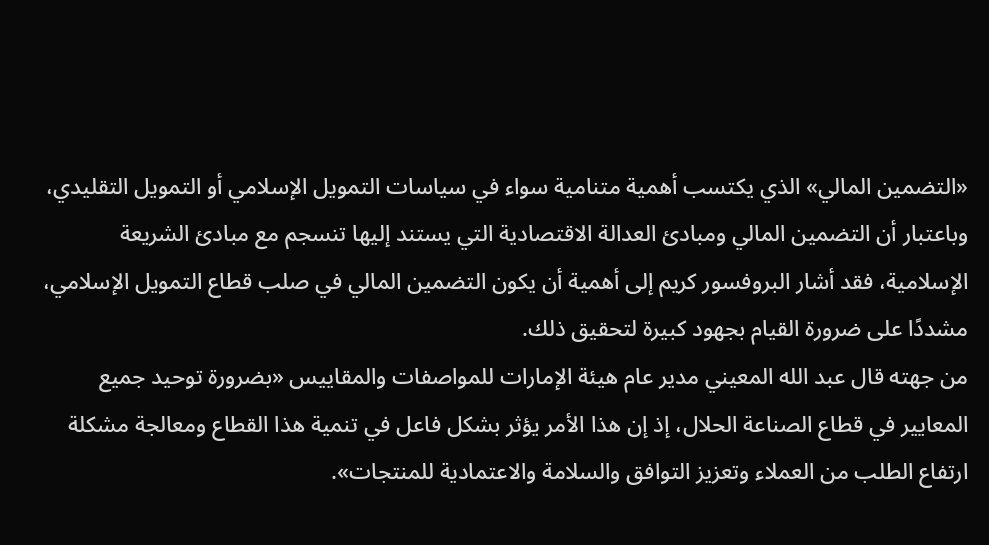«التضمين المالي» الذي يكتسب أهمية متنامية سواء في سياسات التمويل الإسلامي أو التمويل التقليدي، وباعتبار أن التضمين المالي ومبادئ العدالة الاقتصادية التي يستند إليها تنسجم مع مبادئ الشريعة الإسلامية، فقد أشار البروفسور كريم إلى أهمية أن يكون التضمين المالي في صلب قطاع التمويل الإسلامي، مشددًا على ضرورة القيام بجهود كبيرة لتحقيق ذلك.
من جهته قال عبد الله المعيني مدير عام هيئة الإمارات للمواصفات والمقاييس «بضرورة توحيد جميع المعايير في قطاع الصناعة الحلال، إذ إن هذا الأمر يؤثر بشكل فاعل في تنمية هذا القطاع ومعالجة مشكلة ارتفاع الطلب من العملاء وتعزيز التوافق والسلامة والاعتمادية للمنتجات».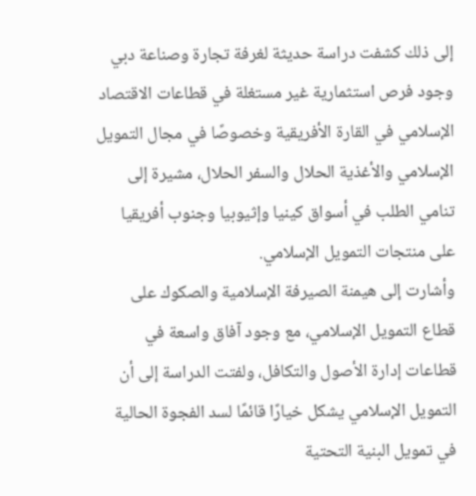إلى ذلك كشفت دراسة حديثة لغرفة تجارة وصناعة دبي وجود فرص استثمارية غير مستغلة في قطاعات الاقتصاد الإسلامي في القارة الأفريقية وخصوصًا في مجال التمويل الإسلامي والأغذية الحلال والسفر الحلال، مشيرة إلى تنامي الطلب في أسواق كينيا وإثيوبيا وجنوب أفريقيا على منتجات التمويل الإسلامي.
وأشارت إلى هيمنة الصيرفة الإسلامية والصكوك على قطاع التمويل الإسلامي، مع وجود آفاق واسعة في قطاعات إدارة الأصول والتكافل، ولفتت الدراسة إلى أن التمويل الإسلامي يشكل خيارًا قائمًا لسد الفجوة الحالية في تمويل البنية التحتية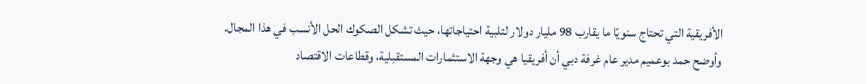الأفريقية التي تحتاج سنويًا ما يقارب 98 مليار دولار لتلبية احتياجاتها، حيث تشكل الصكوك الحل الأنسب في هذا المجال.
وأوضح حمد بوعميم مدير عام غرفة دبي أن أفريقيا هي وجهة الاستثمارات المستقبلية، وقطاعات الاقتصاد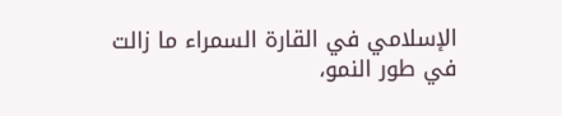الإسلامي في القارة السمراء ما زالت في طور النمو،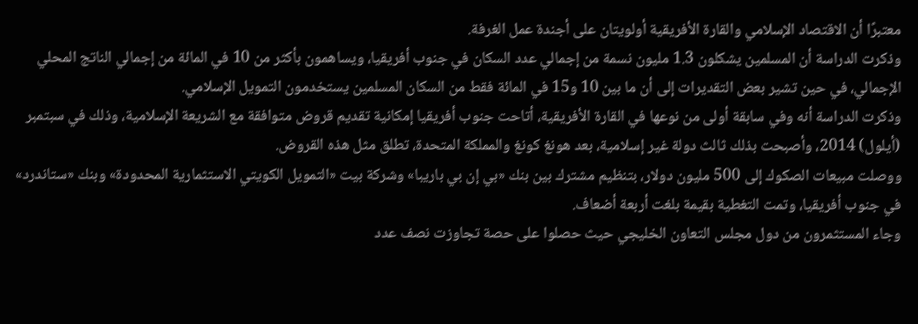معتبرًا أن الاقتصاد الإسلامي والقارة الأفريقية أولويتان على أجندة عمل الغرفة.
وذكرت الدراسة أن المسلمين يشكلون 1.3 مليون نسمة من إجمالي عدد السكان في جنوب أفريقيا، ويساهمون بأكثر من 10 في المائة من إجمالي الناتج المحلي الإجمالي، في حين تشير بعض التقديرات إلى أن ما بين 10 و15 في المائة فقط من السكان المسلمين يستخدمون التمويل الإسلامي.
وذكرت الدراسة أنه وفي سابقة أولى من نوعها في القارة الأفريقية، أتاحت جنوب أفريقيا إمكانية تقديم قروض متوافقة مع الشريعة الإسلامية، وذلك في سبتمبر (أيلول) 2014، وأصبحت بذلك ثالث دولة غير إسلامية، بعد هونغ كونغ والمملكة المتحدة، تطلق مثل هذه القروض.
ووصلت مبيعات الصكوك إلى 500 مليون دولار، بتنظيم مشترك بين بنك «بي إن بي باريبا» وشركة بيت «التمويل الكويتي الاستثمارية المحدودة» وبنك «ستاندرد» في جنوب أفريقيا، وتمت التغطية بقيمة بلغت أربعة أضعاف.
وجاء المستثمرون من دول مجلس التعاون الخليجي حيث حصلوا على حصة تجاوزت نصف عدد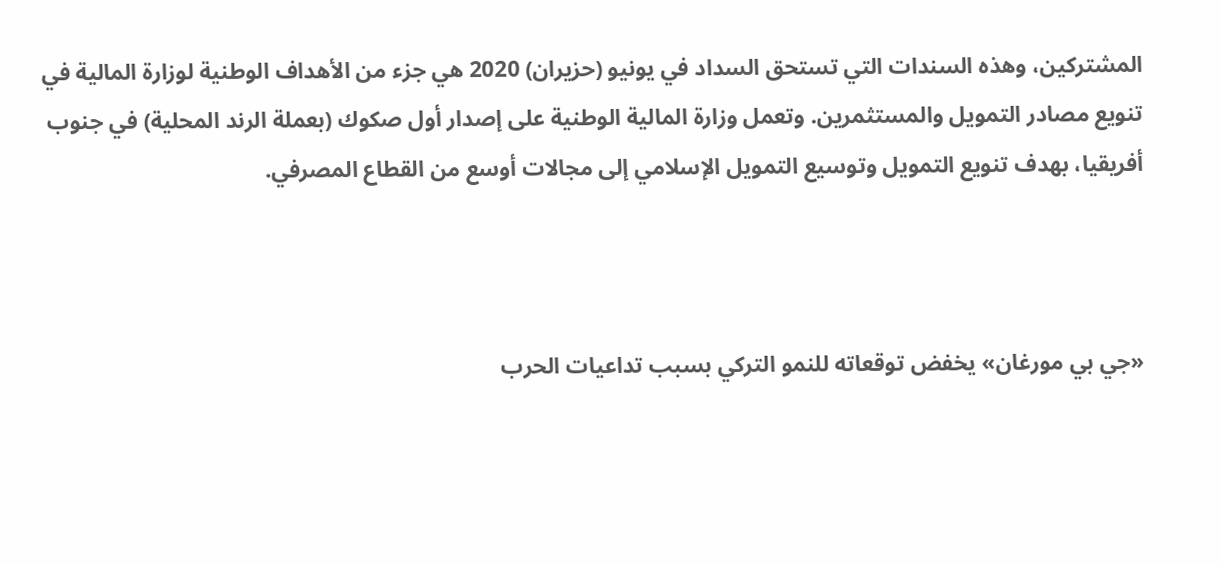المشتركين، وهذه السندات التي تستحق السداد في يونيو (حزيران) 2020 هي جزء من الأهداف الوطنية لوزارة المالية في تنويع مصادر التمويل والمستثمرين. وتعمل وزارة المالية الوطنية على إصدار أول صكوك (بعملة الرند المحلية) في جنوب أفريقيا، بهدف تنويع التمويل وتوسيع التمويل الإسلامي إلى مجالات أوسع من القطاع المصرفي.



«جي بي مورغان» يخفض توقعاته للنمو التركي بسبب تداعيات الحرب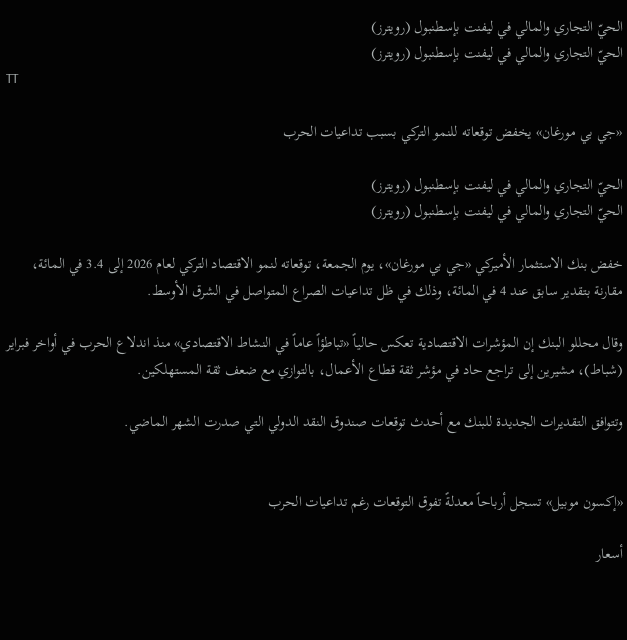الحيّ التجاري والمالي في ليفنت بإسطنبول (رويترز)
الحيّ التجاري والمالي في ليفنت بإسطنبول (رويترز)
TT

«جي بي مورغان» يخفض توقعاته للنمو التركي بسبب تداعيات الحرب

الحيّ التجاري والمالي في ليفنت بإسطنبول (رويترز)
الحيّ التجاري والمالي في ليفنت بإسطنبول (رويترز)

خفض بنك الاستثمار الأميركي «جي بي مورغان»، يوم الجمعة، توقعاته لنمو الاقتصاد التركي لعام 2026 إلى 3.4 في المائة، مقارنة بتقدير سابق عند 4 في المائة، وذلك في ظل تداعيات الصراع المتواصل في الشرق الأوسط.

وقال محللو البنك إن المؤشرات الاقتصادية تعكس حالياً «تباطؤاً عاماً في النشاط الاقتصادي» منذ اندلاع الحرب في أواخر فبراير (شباط)، مشيرين إلى تراجع حاد في مؤشر ثقة قطاع الأعمال، بالتوازي مع ضعف ثقة المستهلكين.

وتتوافق التقديرات الجديدة للبنك مع أحدث توقعات صندوق النقد الدولي التي صدرت الشهر الماضي.


«إكسون موبيل» تسجل أرباحاً معدلةً تفوق التوقعات رغم تداعيات الحرب

أسعار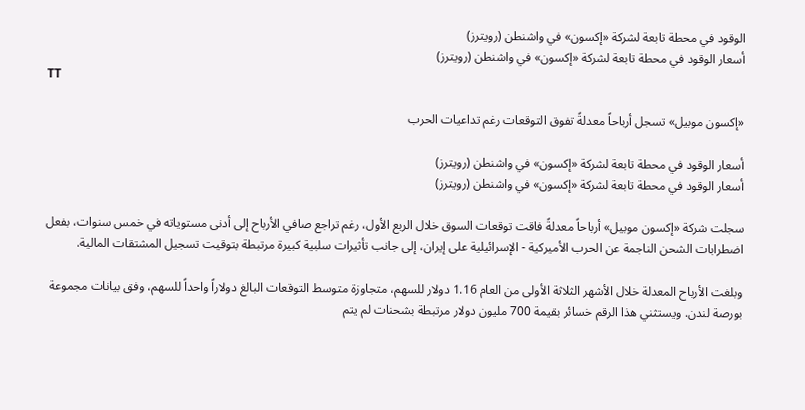الوقود في محطة تابعة لشركة «إكسون» في واشنطن (رويترز)
أسعار الوقود في محطة تابعة لشركة «إكسون» في واشنطن (رويترز)
TT

«إكسون موبيل» تسجل أرباحاً معدلةً تفوق التوقعات رغم تداعيات الحرب

أسعار الوقود في محطة تابعة لشركة «إكسون» في واشنطن (رويترز)
أسعار الوقود في محطة تابعة لشركة «إكسون» في واشنطن (رويترز)

سجلت شركة «إكسون موبيل» أرباحاً معدلةً فاقت توقعات السوق خلال الربع الأول، رغم تراجع صافي الأرباح إلى أدنى مستوياته في خمس سنوات، بفعل اضطرابات الشحن الناجمة عن الحرب الأميركية - الإسرائيلية على إيران، إلى جانب تأثيرات سلبية كبيرة مرتبطة بتوقيت تسجيل المشتقات المالية.

وبلغت الأرباح المعدلة خلال الأشهر الثلاثة الأولى من العام 1.16 دولار للسهم، متجاوزة متوسط التوقعات البالغ دولاراً واحداً للسهم، وفق بيانات مجموعة بورصة لندن. ويستثني هذا الرقم خسائر بقيمة 700 مليون دولار مرتبطة بشحنات لم يتم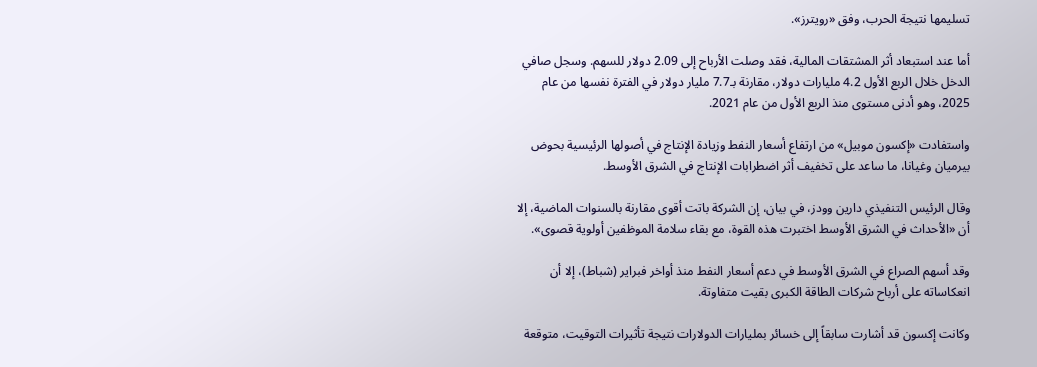تسليمها نتيجة الحرب، وفق «رويترز».

أما عند استبعاد أثر المشتقات المالية، فقد وصلت الأرباح إلى 2.09 دولار للسهم. وسجل صافي الدخل خلال الربع الأول 4.2 مليارات دولار، مقارنة بـ7.7 مليار دولار في الفترة نفسها من عام 2025، وهو أدنى مستوى منذ الربع الأول من عام 2021.

واستفادت «إكسون موبيل» من ارتفاع أسعار النفط وزيادة الإنتاج في أصولها الرئيسية بحوض بيرميان وغيانا، ما ساعد على تخفيف أثر اضطرابات الإنتاج في الشرق الأوسط.

وقال الرئيس التنفيذي دارين وودز، في بيان، إن الشركة باتت أقوى مقارنة بالسنوات الماضية، إلا أن «الأحداث في الشرق الأوسط اختبرت هذه القوة، مع بقاء سلامة الموظفين أولوية قصوى».

وقد أسهم الصراع في الشرق الأوسط في دعم أسعار النفط منذ أواخر فبراير (شباط)، إلا أن انعكاساته على أرباح شركات الطاقة الكبرى بقيت متفاوتة.

وكانت إكسون قد أشارت سابقاً إلى خسائر بمليارات الدولارات نتيجة تأثيرات التوقيت، متوقعة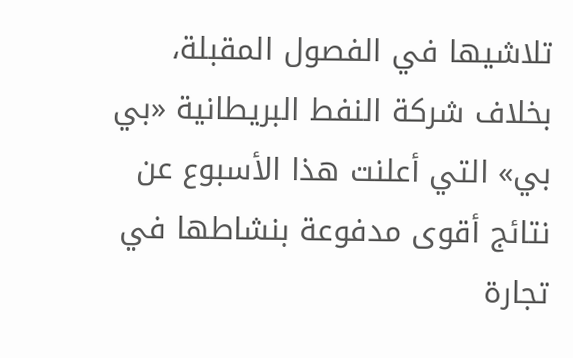تلاشيها في الفصول المقبلة، بخلاف شركة النفط البريطانية «بي بي» التي أعلنت هذا الأسبوع عن نتائج أقوى مدفوعة بنشاطها في تجارة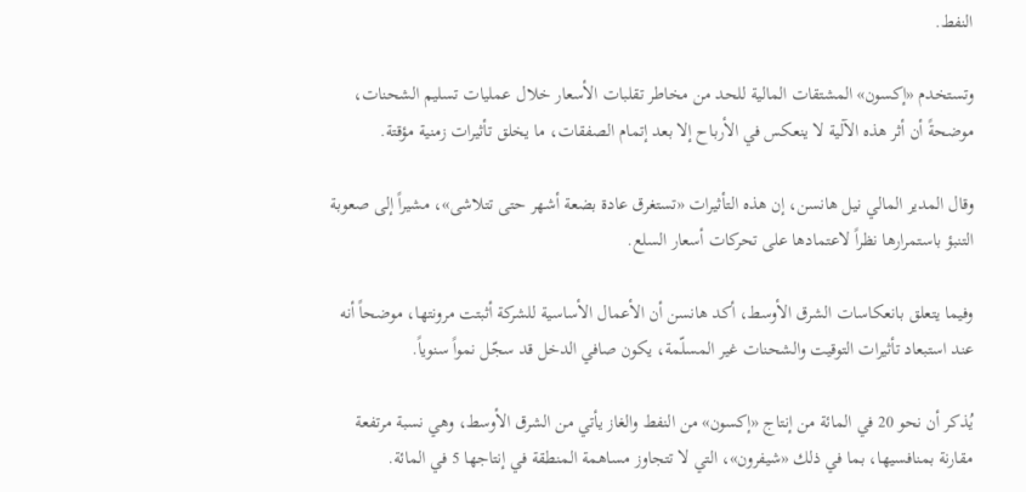النفط.

وتستخدم «إكسون» المشتقات المالية للحد من مخاطر تقلبات الأسعار خلال عمليات تسليم الشحنات، موضحةً أن أثر هذه الآلية لا ينعكس في الأرباح إلا بعد إتمام الصفقات، ما يخلق تأثيرات زمنية مؤقتة.

وقال المدير المالي نيل هانسن، إن هذه التأثيرات «تستغرق عادة بضعة أشهر حتى تتلاشى»، مشيراً إلى صعوبة التنبؤ باستمرارها نظراً لاعتمادها على تحركات أسعار السلع.

وفيما يتعلق بانعكاسات الشرق الأوسط، أكد هانسن أن الأعمال الأساسية للشركة أثبتت مرونتها، موضحاً أنه عند استبعاد تأثيرات التوقيت والشحنات غير المسلّمة، يكون صافي الدخل قد سجّل نمواً سنوياً.

يُذكر أن نحو 20 في المائة من إنتاج «إكسون» من النفط والغاز يأتي من الشرق الأوسط، وهي نسبة مرتفعة مقارنة بمنافسيها، بما في ذلك «شيفرون»، التي لا تتجاوز مساهمة المنطقة في إنتاجها 5 في المائة.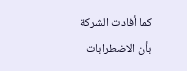كما أفادت الشركة بأن الاضطرابات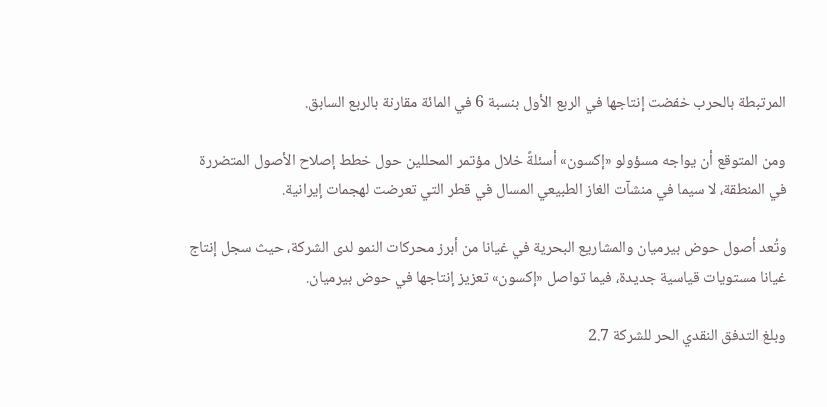المرتبطة بالحرب خفضت إنتاجها في الربع الأول بنسبة 6 في المائة مقارنة بالربع السابق.

ومن المتوقع أن يواجه مسؤولو «إكسون» أسئلةً خلال مؤتمر المحللين حول خطط إصلاح الأصول المتضررة في المنطقة، لا سيما في منشآت الغاز الطبيعي المسال في قطر التي تعرضت لهجمات إيرانية.

وتُعد أصول حوض بيرميان والمشاريع البحرية في غيانا من أبرز محركات النمو لدى الشركة، حيث سجل إنتاج غيانا مستويات قياسية جديدة، فيما تواصل «إكسون» تعزيز إنتاجها في حوض بيرميان.

وبلغ التدفق النقدي الحر للشركة 2.7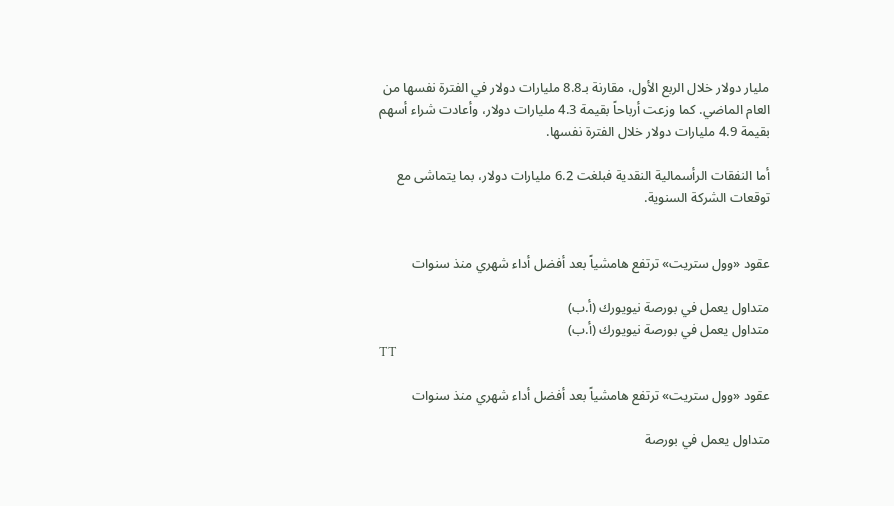مليار دولار خلال الربع الأول، مقارنة بـ8.8 مليارات دولار في الفترة نفسها من العام الماضي. كما وزعت أرباحاً بقيمة 4.3 مليارات دولار، وأعادت شراء أسهم بقيمة 4.9 مليارات دولار خلال الفترة نفسها.

أما النفقات الرأسمالية النقدية فبلغت 6.2 مليارات دولار، بما يتماشى مع توقعات الشركة السنوية.


عقود «وول ستريت» ترتفع هامشياً بعد أفضل أداء شهري منذ سنوات

متداول يعمل في بورصة نيويورك (أ.ب)
متداول يعمل في بورصة نيويورك (أ.ب)
TT

عقود «وول ستريت» ترتفع هامشياً بعد أفضل أداء شهري منذ سنوات

متداول يعمل في بورصة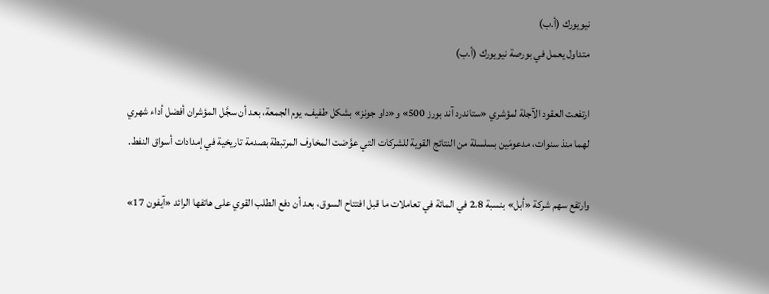نيويورك (أ.ب)
متداول يعمل في بورصة نيويورك (أ.ب)

ارتفعت العقود الآجلة لمؤشري «ستاندرد آند بورز 500» و«داو جونز» بشكل طفيف، يوم الجمعة، بعد أن سجَّل المؤشران أفضل أداء شهري لهما منذ سنوات، مدعومَين بسلسلة من النتائج القوية للشركات التي عوَّضت المخاوف المرتبطة بصدمة تاريخية في إمدادات أسواق النفط.

وارتفع سهم شركة «أبل» بنسبة 2.8 في المائة في تعاملات ما قبل افتتاح السوق، بعد أن دفع الطلب القوي على هاتفها الرائد «آيفون 17»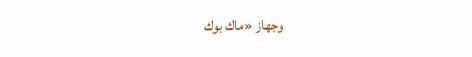وجهاز «ماك بوك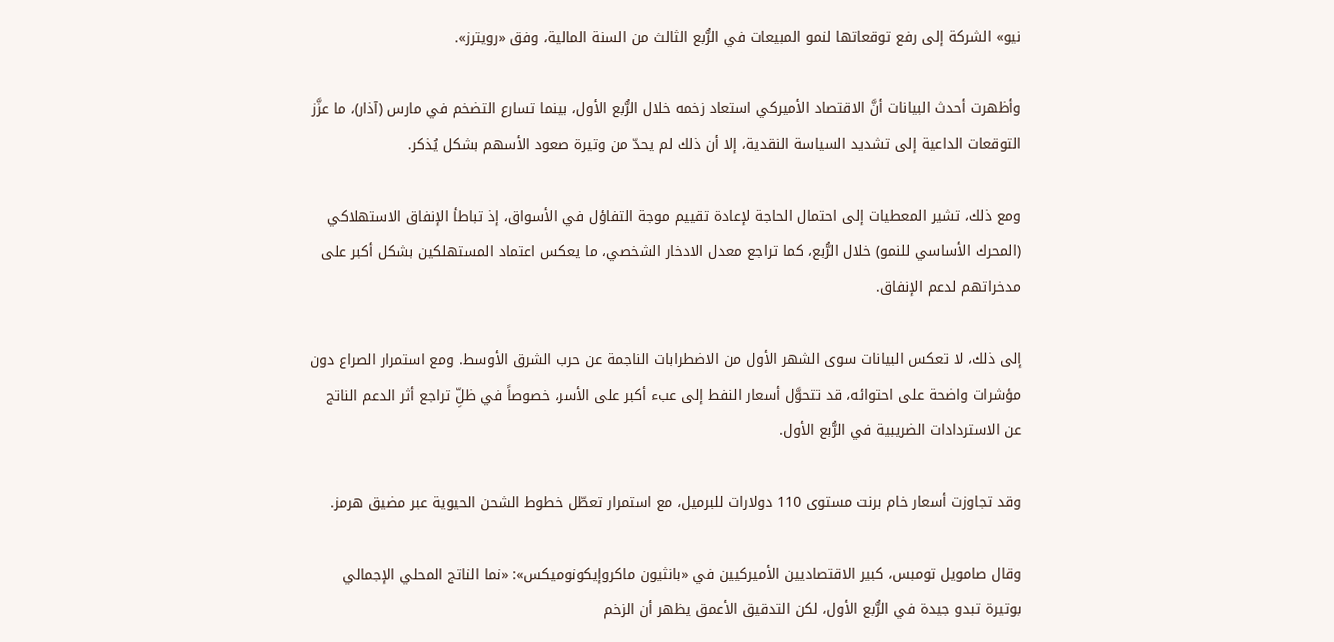نيو» الشركة إلى رفع توقعاتها لنمو المبيعات في الرُّبع الثالث من السنة المالية، وفق «رويترز».

وأظهرت أحدث البيانات أنَّ الاقتصاد الأميركي استعاد زخمه خلال الرُّبع الأول، بينما تسارع التضخم في مارس (آذار)، ما عزَّز التوقعات الداعية إلى تشديد السياسة النقدية، إلا أن ذلك لم يحدّ من وتيرة صعود الأسهم بشكل يُذكر.

ومع ذلك، تشير المعطيات إلى احتمال الحاجة لإعادة تقييم موجة التفاؤل في الأسواق، إذ تباطأ الإنفاق الاستهلاكي (المحرك الأساسي للنمو) خلال الرُّبع، كما تراجع معدل الادخار الشخصي، ما يعكس اعتماد المستهلكين بشكل أكبر على مدخراتهم لدعم الإنفاق.

إلى ذلك، لا تعكس البيانات سوى الشهر الأول من الاضطرابات الناجمة عن حرب الشرق الأوسط. ومع استمرار الصراع دون مؤشرات واضحة على احتوائه، قد تتحوَّل أسعار النفط إلى عبء أكبر على الأسر، خصوصاً في ظلِّ تراجع أثر الدعم الناتج عن الاستردادات الضريبية في الرُّبع الأول.

وقد تجاوزت أسعار خام برنت مستوى 110 دولارات للبرميل، مع استمرار تعطّل خطوط الشحن الحيوية عبر مضيق هرمز.

وقال صامويل تومبس، كبير الاقتصاديين الأميركيين في «بانثيون ماكروإيكونوميكس»: «نما الناتج المحلي الإجمالي بوتيرة تبدو جيدة في الرُّبع الأول، لكن التدقيق الأعمق يظهر أن الزخم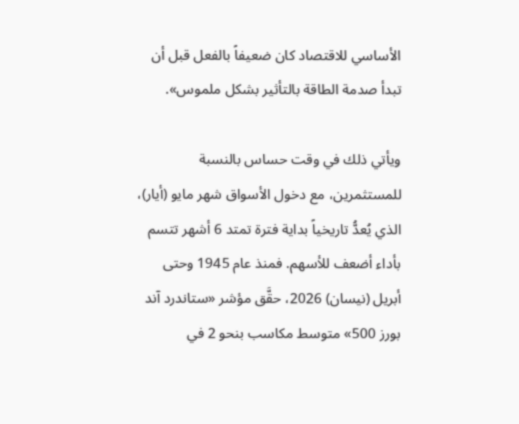الأساسي للاقتصاد كان ضعيفاً بالفعل قبل أن تبدأ صدمة الطاقة بالتأثير بشكل ملموس».

ويأتي ذلك في وقت حساس بالنسبة للمستثمرين، مع دخول الأسواق شهر مايو (أيار)، الذي يُعدُّ تاريخياً بداية فترة تمتد 6 أشهر تتسم بأداء أضعف للأسهم. فمنذ عام 1945 وحتى أبريل (نيسان) 2026، حقَّق مؤشر «ستاندرد آند بورز 500» متوسط مكاسب بنحو 2 في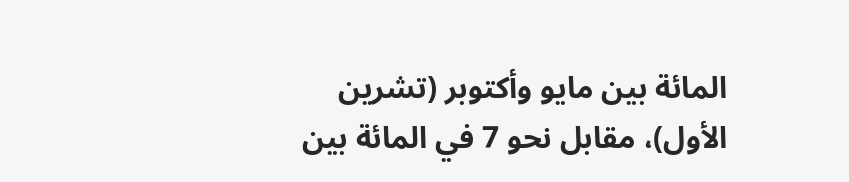المائة بين مايو وأكتوبر (تشرين الأول)، مقابل نحو 7 في المائة بين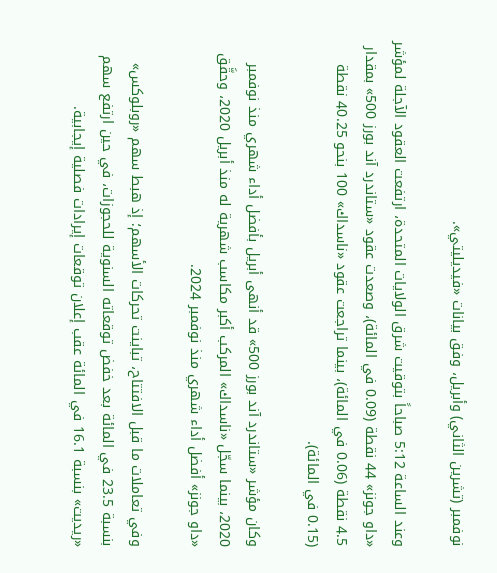نوفمبر (تشرين الثاني) وأبريل، وفق بيانات «فيديليتي».

وعند الساعة 5:12 صباحاً بتوقيت شرق الولايات المتحدة، ارتفعت العقود الآجلة لمؤشر «داو جونز» 44 نقطة (0.09 في المائة)، وصعدت عقود «ستاندرد آند بورز 500» بمقدار 4.5 نقطة (0.06 في المائة)، بينما تراجعت عقود «ناسداك» 100 بنحو 40.25 نقطة (0.15 في المائة).

وكان مؤشر «ستاندرد آند بورز 500» قد أنهى أبريل بأفضل أداء شهري منذ نوفمبر 2020، بينما سجّل «ناسداك» المركب أكبر مكاسب شهرية له منذ أبريل 2020، وحقَّق «داو جونز» أفضل أداء شهري منذ نوفمبر 2024.

وفي تعاملات ما قبل الافتتاح، تباينت تحركات الأسهم؛ إذ هبط سهم «روبلوكس» بنسبة 23.5 في المائة بعد خفض توقعاته السنوية للحجوزات، في حين ارتفع سهم «ريديت» بنسبة 16.1 في المائة عقب إعلان توقعات إيرادات فصلية إيجابية.